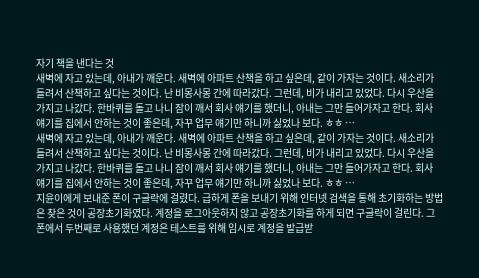자기 책을 낸다는 것
새벽에 자고 있는데, 아내가 깨운다. 새벽에 아파트 산책을 하고 싶은데, 같이 가자는 것이다. 새소리가 들려서 산책하고 싶다는 것이다. 난 비몽사몽 간에 따라갔다. 그런데, 비가 내리고 있었다. 다시 우산을 가지고 나갔다. 한바퀴를 돌고 나니 잠이 깨서 회사 얘기를 했더니, 아내는 그만 들어가자고 한다. 회사 얘기를 집에서 안하는 것이 좋은데, 자꾸 업무 얘기만 하니까 싫었나 보다. ㅎㅎ …
새벽에 자고 있는데, 아내가 깨운다. 새벽에 아파트 산책을 하고 싶은데, 같이 가자는 것이다. 새소리가 들려서 산책하고 싶다는 것이다. 난 비몽사몽 간에 따라갔다. 그런데, 비가 내리고 있었다. 다시 우산을 가지고 나갔다. 한바퀴를 돌고 나니 잠이 깨서 회사 얘기를 했더니, 아내는 그만 들어가자고 한다. 회사 얘기를 집에서 안하는 것이 좋은데, 자꾸 업무 얘기만 하니까 싫었나 보다. ㅎㅎ …
지윤이에게 보내준 폰이 구글락에 걸렸다. 급하게 폰을 보내기 위해 인터넷 검색을 통해 초기화하는 방법은 찾은 것이 공장초기화였다. 계정을 로그아웃하지 않고 공장초기화를 하게 되면 구글락이 걸린다. 그 폰에서 두번째로 사용했던 계정은 테스트를 위해 임시로 계정을 발급받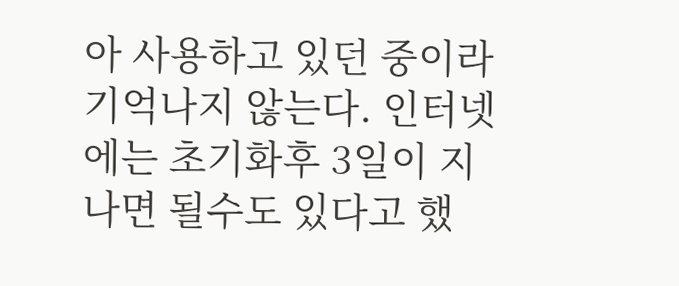아 사용하고 있던 중이라 기억나지 않는다. 인터넷에는 초기화후 3일이 지나면 될수도 있다고 했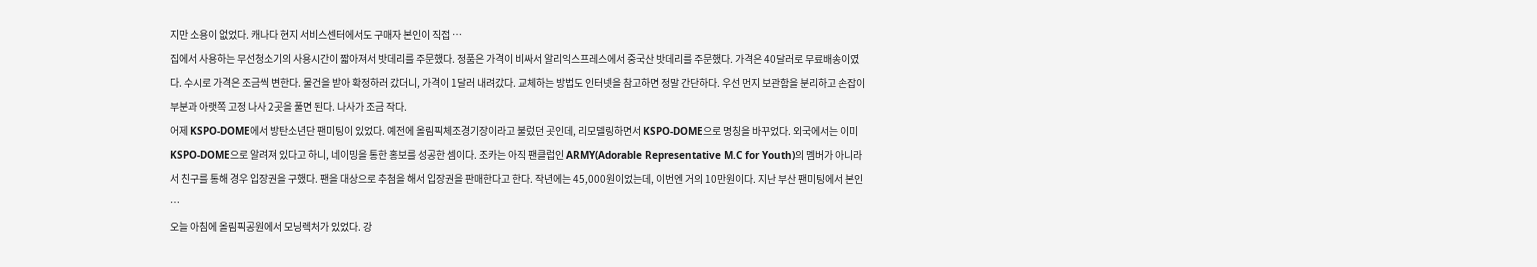지만 소용이 없었다. 캐나다 현지 서비스센터에서도 구매자 본인이 직접 …
집에서 사용하는 무선청소기의 사용시간이 짧아져서 밧데리를 주문했다. 정품은 가격이 비싸서 알리익스프레스에서 중국산 밧데리를 주문했다. 가격은 40달러로 무료배송이였다. 수시로 가격은 조금씩 변한다. 물건을 받아 확정하러 갔더니, 가격이 1달러 내려갔다. 교체하는 방법도 인터넷을 참고하면 정말 간단하다. 우선 먼지 보관함을 분리하고 손잡이 부분과 아랫쪽 고정 나사 2곳을 풀면 된다. 나사가 조금 작다.
어제 KSPO-DOME에서 방탄소년단 팬미팅이 있었다. 예전에 올림픽체조경기장이라고 불렀던 곳인데, 리모델링하면서 KSPO-DOME으로 명칭을 바꾸었다. 외국에서는 이미 KSPO-DOME으로 알려져 있다고 하니, 네이밍을 통한 홍보를 성공한 셈이다. 조카는 아직 팬클럽인 ARMY(Adorable Representative M.C for Youth)의 멤버가 아니라서 친구를 통해 경우 입장권을 구했다. 팬을 대상으로 추첨을 해서 입장권을 판매한다고 한다. 작년에는 45,000원이었는데, 이번엔 거의 10만원이다. 지난 부산 팬미팅에서 본인 …
오늘 아침에 올림픽공원에서 모닝렉처가 있었다. 강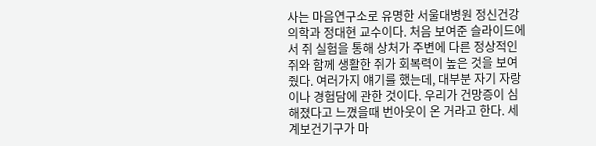사는 마음연구소로 유명한 서울대병원 정신건강의학과 정대현 교수이다. 처음 보여준 슬라이드에서 쥐 실험을 통해 상처가 주변에 다른 정상적인 쥐와 함께 생활한 쥐가 회복력이 높은 것을 보여줬다. 여러가지 얘기를 했는데, 대부분 자기 자랑이나 경험담에 관한 것이다. 우리가 건망증이 심해졌다고 느꼈을때 번아웃이 온 거라고 한다. 세계보건기구가 마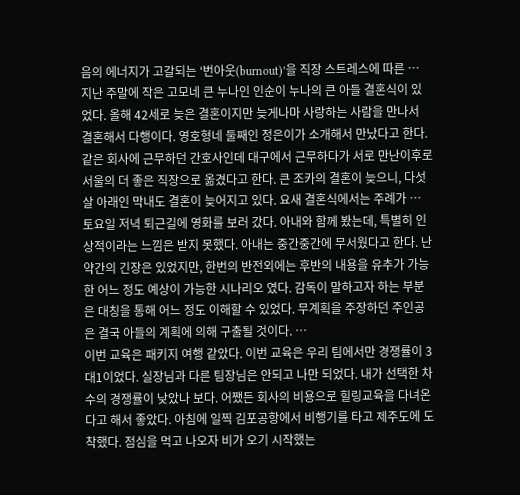음의 에너지가 고갈되는 ‘번아웃(burnout)’을 직장 스트레스에 따른 …
지난 주말에 작은 고모네 큰 누나인 인순이 누나의 큰 아들 결혼식이 있었다. 올해 42세로 늦은 결혼이지만 늦게나마 사랑하는 사람을 만나서 결혼해서 다행이다. 영호형네 둘째인 정은이가 소개해서 만났다고 한다. 같은 회사에 근무하던 간호사인데 대구에서 근무하다가 서로 만난이후로 서울의 더 좋은 직장으로 옮겼다고 한다. 큰 조카의 결혼이 늦으니, 다섯살 아래인 막내도 결혼이 늦어지고 있다. 요새 결혼식에서는 주례가 …
토요일 저녁 퇴근길에 영화를 보러 갔다. 아내와 함께 봤는데, 특별히 인상적이라는 느낌은 받지 못했다. 아내는 중간중간에 무서웠다고 한다. 난 약간의 긴장은 있었지만, 한번의 반전외에는 후반의 내용을 유추가 가능한 어느 정도 예상이 가능한 시나리오 였다. 감독이 말하고자 하는 부분은 대칭을 통해 어느 정도 이해할 수 있었다. 무계획을 주장하던 주인공은 결국 아들의 계획에 의해 구출될 것이다. …
이번 교육은 패키지 여행 같았다. 이번 교육은 우리 팀에서만 경쟁률이 3대1이었다. 실장님과 다른 팀장님은 안되고 나만 되었다. 내가 선택한 차수의 경쟁률이 낮았나 보다. 어쨌든 회사의 비용으로 힐링교육을 다녀온다고 해서 좋았다. 아침에 일찍 김포공항에서 비행기를 타고 제주도에 도착했다. 점심을 먹고 나오자 비가 오기 시작했는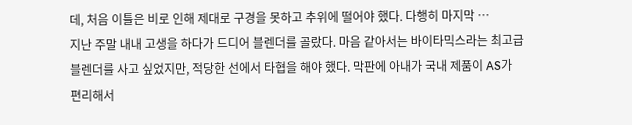데, 처음 이틀은 비로 인해 제대로 구경을 못하고 추위에 떨어야 했다. 다행히 마지막 …
지난 주말 내내 고생을 하다가 드디어 블렌더를 골랐다. 마음 같아서는 바이타믹스라는 최고급 블렌더를 사고 싶었지만, 적당한 선에서 타협을 해야 했다. 막판에 아내가 국내 제품이 AS가 편리해서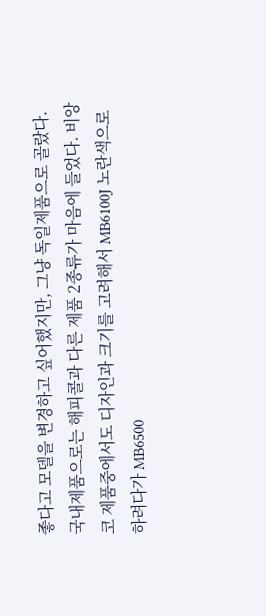좋다고 모델을 변경하고 싶어했지만, 그냥 독일제품으로 골랐다. 국내제품으로는 해피콜과 다른 제품 2종류가 마음에 들었다. 비앙코 제품중에서도 디자인과 크기를 고려해서 MB6100J 노란색으로 하려다가 MB6500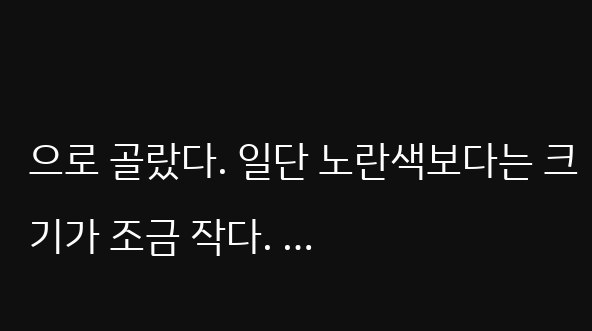으로 골랐다. 일단 노란색보다는 크기가 조금 작다. …